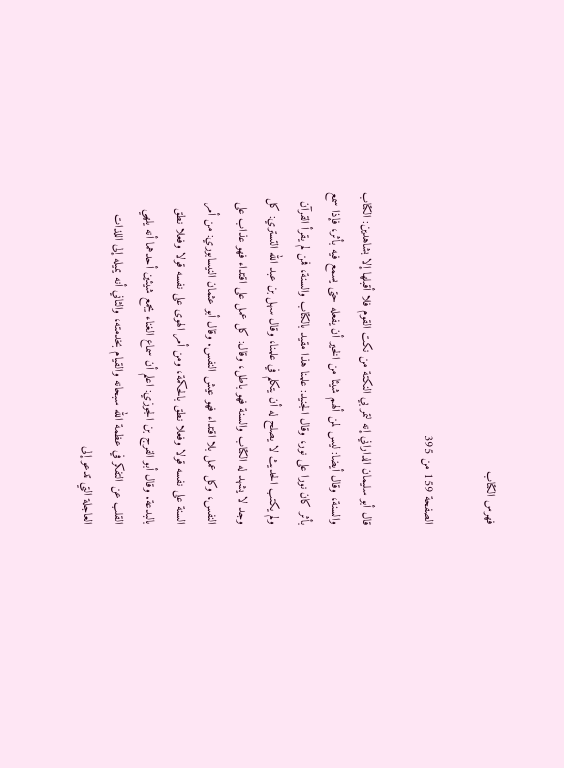فهرس الكتاب

الصفحة 159 من 395

قال أبو سليمان الداراني إنه لتمر بي النكتة من نكت القوم فلا أقبلها إلا بشاهدين: الكتاب والسنة، وقال أيضا: ليس لمن ألهم شيئا من الخير أن يفعله حتى يسمع فيه بأثر، فإذا سمع بأثر كان نورا على نور، وقال الجنيد: علمنا هذا مقيد بالكتاب والسنة، فمن لم يقرأ القرآن ولم يكتب الحديث لا يصلح له أن يتكلم في علمنا، وقال سهل بن عبد الله التستري: كل وجد لا يشهد له الكتاب والسنة فهو باطل، وقال: كل عمل على اقتداء فهو عذاب على النفس، وكل عمل بلا اقتداء فهو عيش النفس. وقال أبو عثمان النيسابوري: من أمر السنة على نفسه قولا وفعلا نطق بالحكمة، ومن أمر الهوى على نفسه قولا وفعلا نطق بالبدعة. وقال أبو الفرج بن الجوزي: اعلم أن سماع الغناء يجمع شيئين أحدهما أنه يلهي القلب عن التفكر في عظمة الله سبحانه والقيام بخدمته، والثاني أنه يميله إلى اللذات العاجلة التي تدعو إلى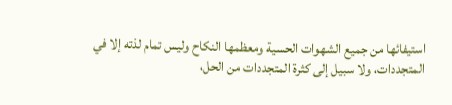استيفائها من جميع الشهوات الحسية ومعظمها النكاح وليس تمام لذته إلا في المتجددات، ولا سبيل إلى كثرة المتجددات من الحل،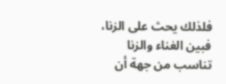فلذلك يحث على الزنا، فبين الغناء والزنا تناسب من جهة أن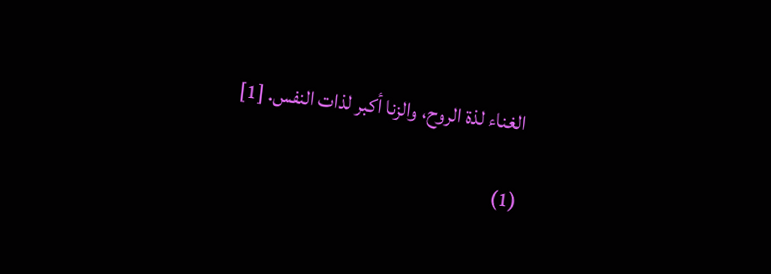الغناء لذة الروح، والزنا أكبر لذات النفس. [1]

(1)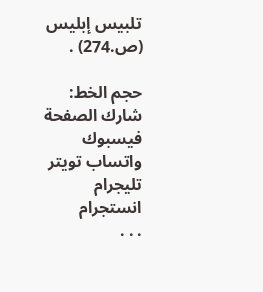تلبيس إبليس (ص.274) .

حجم الخط:
شارك الصفحة
فيسبوك واتساب تويتر تليجرام انستجرام
. . .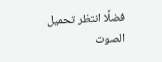فضلًا انتظر تحميل الصوت